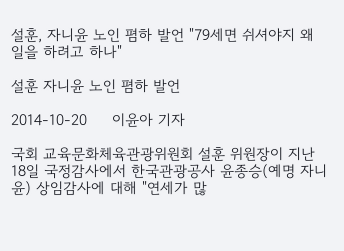설훈, 자니윤 노인 폄하 발언 "79세면 쉬셔야지 왜 일을 하려고 하나"

설훈 자니윤 노인 폄하 발언

2014-10-20     이윤아 기자

국회 교육문화체육관광위원회 설훈 위원장이 지난 18일 국정감사에서 한국관광공사 윤종승(예명 자니 윤) 상임감사에 대해 "연세가 많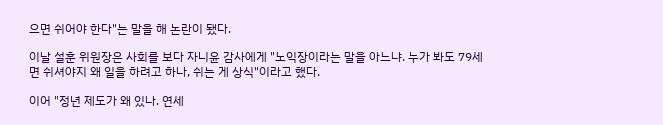으면 쉬어야 한다"는 말을 해 논란이 됐다.

이날 설훈 위원장은 사회를 보다 자니윤 감사에게 "노익장이라는 말을 아느냐. 누가 봐도 79세면 쉬셔야지 왜 일을 하려고 하나, 쉬는 게 상식"이라고 했다.

이어 "정년 제도가 왜 있나. 연세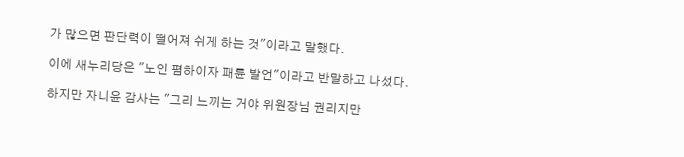가 많으면 판단력이 떨어져 쉬게 하는 것"이라고 말했다.

이에 새누리당은 "노인 폄하이자 패륜 발언"이라고 반말하고 나섰다.

하지만 자니윤 감사는 "그리 느끼는 거야 위원장님 권리지만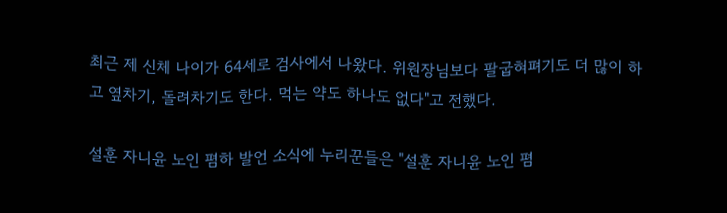최근 제 신체 나이가 64세로 검사에서 나왔다. 위원장님보다 팔굽혀펴기도 더 많이 하고 옆차기, 돌려차기도 한다. 먹는 약도 하나도 없다"고 전했다.

설훈 자니윤 노인 폄하 발언 소식에 누리꾼들은 "설훈 자니윤 노인 폄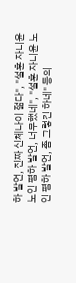하 발언, 진짜 신체나이 젊다", "설훈 자니윤 노인 폄하 발언, 너무했네", "설훈 자니윤 노인 폄하 발언, 좀 그렇긴 하네" 등의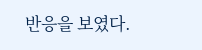반응을 보였다.